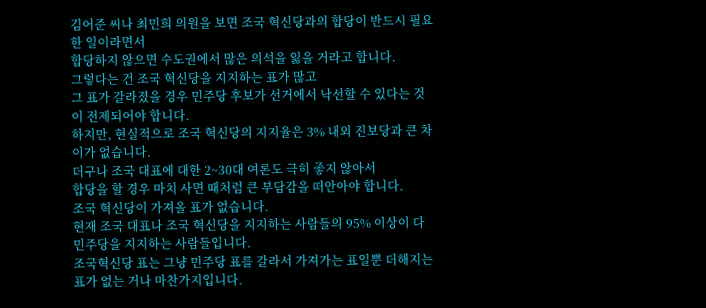김어준 씨나 최민희 의원을 보면 조국 혁신당과의 합당이 반드시 필요한 일이라면서
합당하지 않으면 수도권에서 많은 의석을 잃을 거라고 합니다.
그렇다는 건 조국 혁신당을 지지하는 표가 많고
그 표가 갈라졌을 경우 민주당 후보가 선거에서 낙선할 수 있다는 것이 전제되어야 합니다.
하지만, 현실적으로 조국 혁신당의 지지율은 3% 내외 진보당과 큰 차이가 없습니다.
더구나 조국 대표에 대한 2~30대 여론도 극히 좋지 않아서
합당을 할 경우 마치 사면 때처럼 큰 부담감을 떠안아야 합니다.
조국 혁신당이 가져올 표가 없습니다.
현재 조국 대표나 조국 혁신당을 지지하는 사람들의 95% 이상이 다 민주당을 지지하는 사람들입니다.
조국혁신당 표는 그냥 민주당 표를 갈라서 가져가는 표일뿐 더해지는 표가 없는 거나 마찬가지입니다.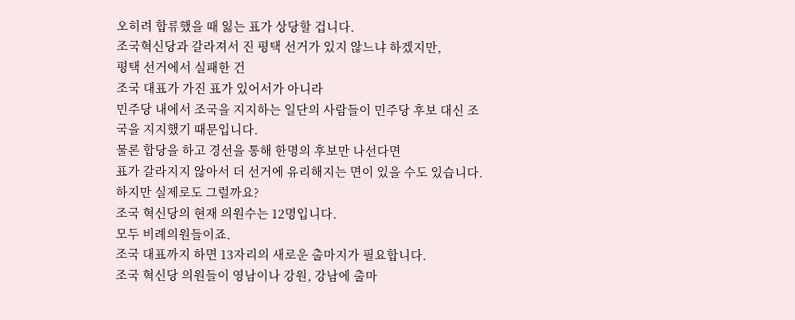오히려 합류했을 때 잃는 표가 상당할 겁니다.
조국혁신당과 갈라져서 진 평택 선거가 있지 않느냐 하겠지만,
평택 선거에서 실패한 건
조국 대표가 가진 표가 있어서가 아니라
민주당 내에서 조국을 지지하는 일단의 사람들이 민주당 후보 대신 조국을 지지했기 때문입니다.
물론 합당을 하고 경선을 통해 한명의 후보만 나선다면
표가 갈라지지 않아서 더 선거에 유리해지는 면이 있을 수도 있습니다.
하지만 실제로도 그럴까요?
조국 혁신당의 현재 의원수는 12명입니다.
모두 비례의원들이죠.
조국 대표까지 하면 13자리의 새로운 출마지가 필요합니다.
조국 혁신당 의원들이 영남이나 강원, 강남에 출마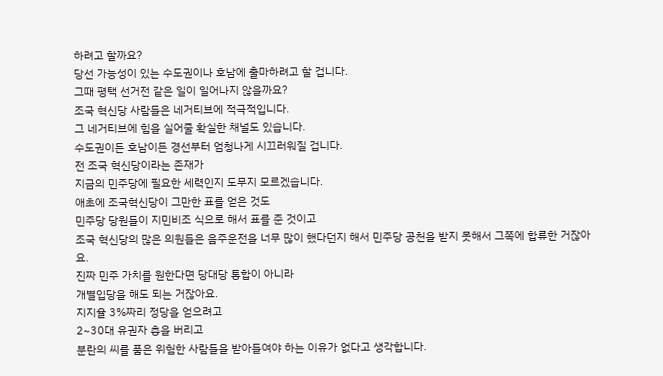하려고 할까요?
당선 가능성이 있는 수도권이나 호남에 출마하려고 할 겁니다.
그때 평택 선거전 같은 일이 일어나지 않을까요?
조국 혁신당 사람들은 네거티브에 적극적입니다.
그 네거티브에 힘을 실어줄 확실한 채널도 있습니다.
수도권이든 호남이든 경선부터 엄청나게 시끄러워질 겁니다.
전 조국 혁신당이라는 존재가
지금의 민주당에 필요한 세력인지 도무지 모르겠습니다.
애초에 조국혁신당이 그만한 표를 얻은 것도
민주당 당원들이 지민비조 식으로 해서 표를 준 것이고
조국 혁신당의 많은 의원들은 음주운전을 너무 많이 했다던지 해서 민주당 공천을 받지 못해서 그쪽에 합류한 거잖아요.
진짜 민주 가치를 원한다면 당대당 통합이 아니라
개별입당을 해도 되는 거잖아요.
지지율 3%짜리 정당을 얻으려고
2~30대 유권자 층을 버리고
분란의 씨를 품은 위험한 사람들을 받아들여야 하는 이유가 없다고 생각합니다.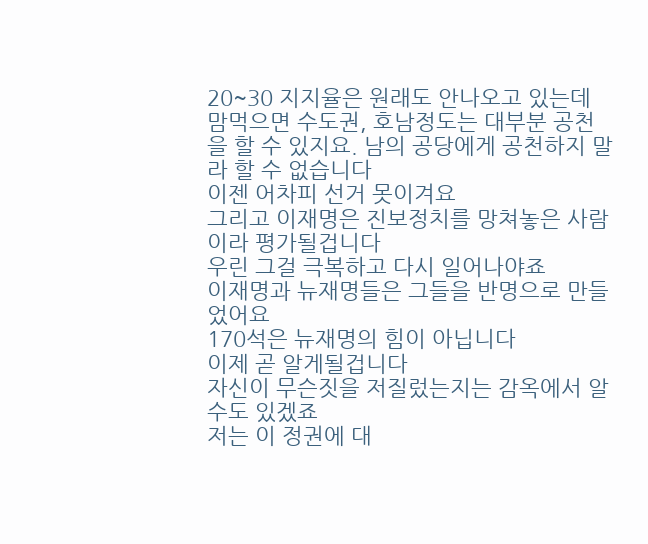20~30 지지율은 원래도 안나오고 있는데
맘먹으면 수도권, 호남정도는 대부분 공천을 할 수 있지요. 남의 공당에게 공천하지 말라 할 수 없습니다
이젠 어차피 선거 못이겨요
그리고 이재명은 진보정치를 망쳐놓은 사람이라 평가될겁니다
우린 그걸 극복하고 다시 일어나야죠
이재명과 뉴재명들은 그들을 반명으로 만들었어요
170석은 뉴재명의 힘이 아닙니다
이제 곧 알게될겁니다
자신이 무슨짓을 저질렀는지는 감옥에서 알수도 있겠죠
저는 이 정권에 대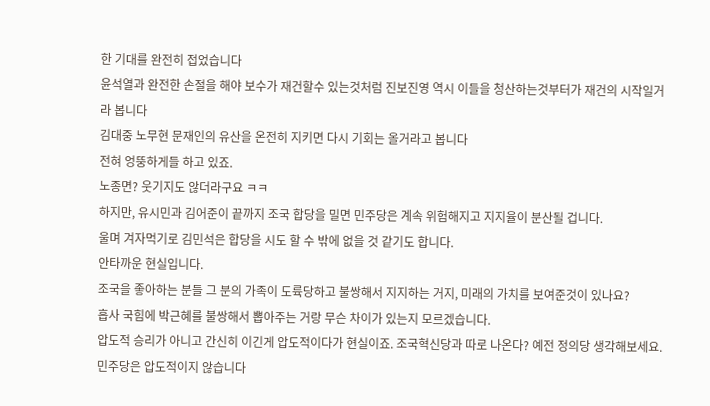한 기대를 완전히 접었습니다
윤석열과 완전한 손절을 해야 보수가 재건할수 있는것처럼 진보진영 역시 이들을 청산하는것부터가 재건의 시작일거라 봅니다
김대중 노무현 문재인의 유산을 온전히 지키면 다시 기회는 올거라고 봅니다
전혀 엉뚱하게들 하고 있죠.
노종면? 웃기지도 않더라구요 ㅋㅋ
하지만, 유시민과 김어준이 끝까지 조국 합당을 밀면 민주당은 계속 위험해지고 지지율이 분산될 겁니다.
울며 겨자먹기로 김민석은 합당을 시도 할 수 밖에 없을 것 같기도 합니다.
안타까운 현실입니다.
조국을 좋아하는 분들 그 분의 가족이 도륙당하고 불쌍해서 지지하는 거지, 미래의 가치를 보여준것이 있나요?
흡사 국힘에 박근혜를 불쌍해서 뽑아주는 거랑 무슨 차이가 있는지 모르겠습니다.
압도적 승리가 아니고 간신히 이긴게 압도적이다가 현실이죠. 조국혁신당과 따로 나온다? 예전 정의당 생각해보세요. 민주당은 압도적이지 않습니다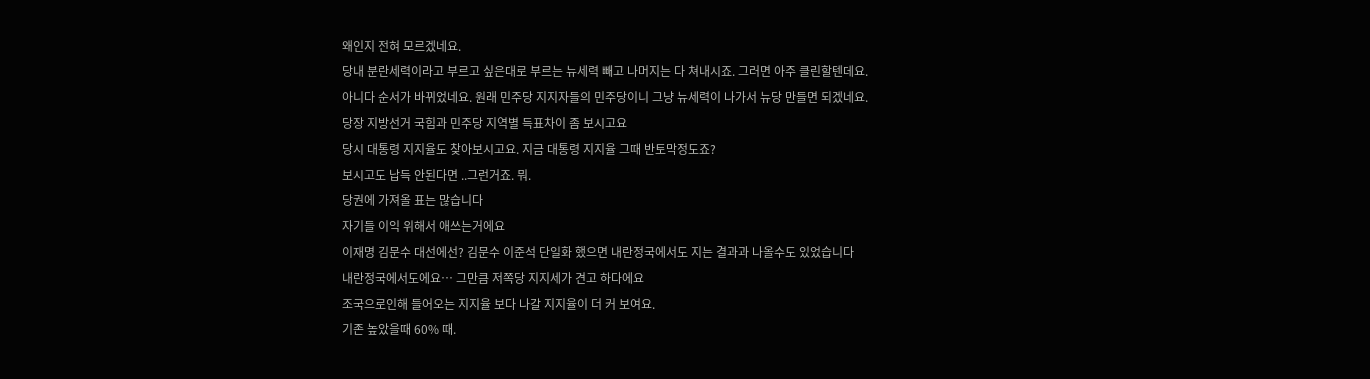왜인지 전혀 모르겠네요.
당내 분란세력이라고 부르고 싶은대로 부르는 뉴세력 빼고 나머지는 다 쳐내시죠. 그러면 아주 클린할텐데요.
아니다 순서가 바뀌었네요. 원래 민주당 지지자들의 민주당이니 그냥 뉴세력이 나가서 뉴당 만들면 되겠네요.
당장 지방선거 국힘과 민주당 지역별 득표차이 좀 보시고요
당시 대통령 지지율도 찾아보시고요. 지금 대통령 지지율 그때 반토막정도죠?
보시고도 납득 안된다면 ..그런거죠. 뭐.
당권에 가져올 표는 많습니다
자기들 이익 위해서 애쓰는거에요
이재명 김문수 대선에선? 김문수 이준석 단일화 했으면 내란정국에서도 지는 결과과 나올수도 있었습니다
내란정국에서도에요… 그만큼 저쪽당 지지세가 견고 하다에요
조국으로인해 들어오는 지지율 보다 나갈 지지율이 더 커 보여요.
기존 높았을때 60% 때.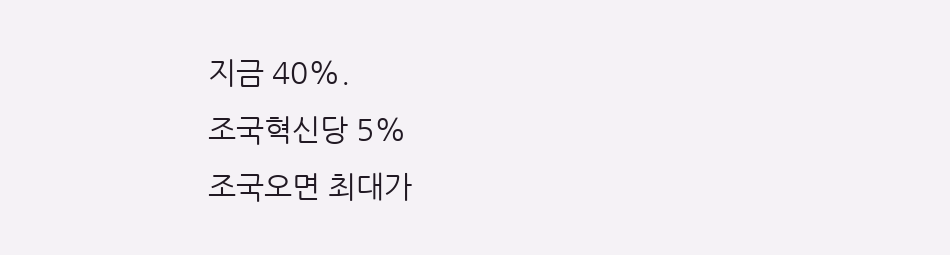지금 40%.
조국혁신당 5%
조국오면 최대가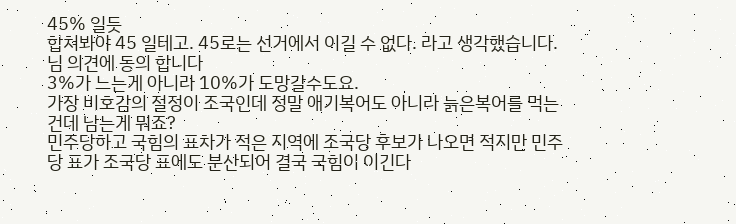45% 일듯
합쳐봐야 45 일테고. 45로는 선거에서 이길 수 없다. 라고 생각했습니다. 님 의견에 동의 합니다
3%가 느는게 아니라 10%가 도망갈수도요.
가장 비호감의 절정이 조국인데 정말 애기복어도 아니라 늙은복어를 먹는건데 남는게 뭐죠?
민주당하고 국힘의 표차가 적은 지역에 조국당 후보가 나오면 적지만 민주당 표가 조국당 표에도 분산되어 결국 국힘이 이긴다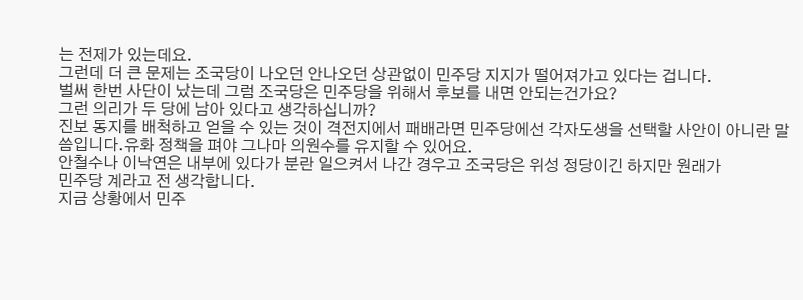는 전제가 있는데요.
그런데 더 큰 문제는 조국당이 나오던 안나오던 상관없이 민주당 지지가 떨어져가고 있다는 겁니다.
벌써 한번 사단이 났는데 그럼 조국당은 민주당을 위해서 후보를 내면 안되는건가요?
그런 의리가 두 당에 남아 있다고 생각하십니까?
진보 동지를 배척하고 얻을 수 있는 것이 격전지에서 패배라면 민주당에선 각자도생을 선택할 사안이 아니란 말씀입니다.유화 정책을 펴야 그나마 의원수를 유지할 수 있어요.
안철수나 이낙연은 내부에 있다가 분란 일으켜서 나간 경우고 조국당은 위성 정당이긴 하지만 원래가
민주당 계라고 전 생각합니다.
지금 상황에서 민주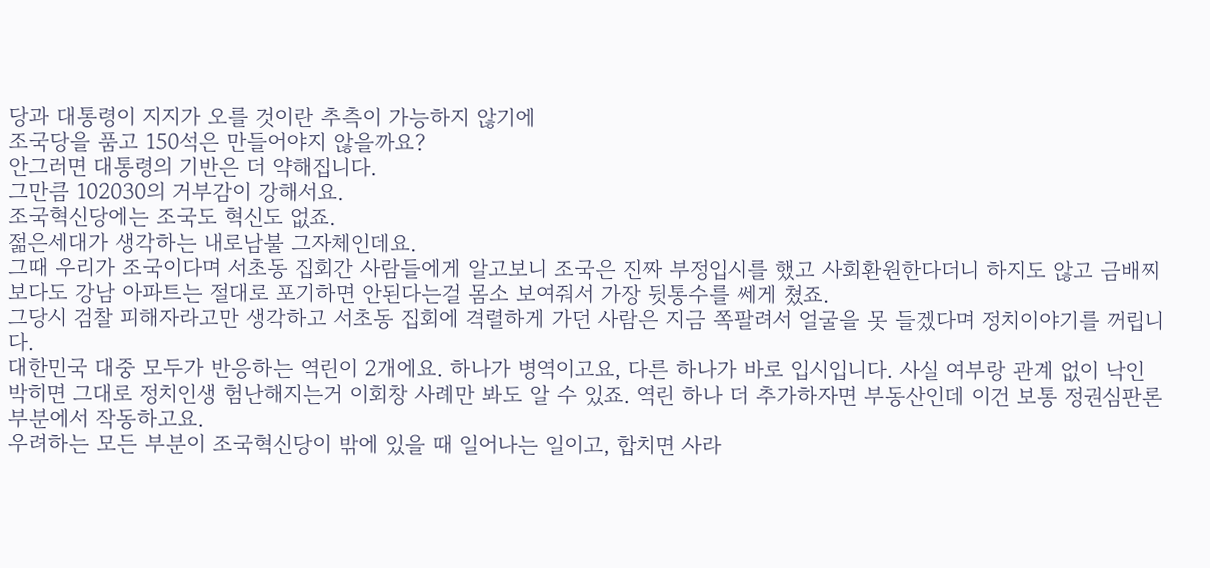당과 대통령이 지지가 오를 것이란 추측이 가능하지 않기에
조국당을 품고 150석은 만들어야지 않을까요?
안그러면 대통령의 기반은 더 약해집니다.
그만큼 102030의 거부감이 강해서요.
조국혁신당에는 조국도 혁신도 없죠.
젊은세대가 생각하는 내로남불 그자체인데요.
그때 우리가 조국이다며 서초동 집회간 사람들에게 알고보니 조국은 진짜 부정입시를 했고 사회환원한다더니 하지도 않고 금배찌보다도 강남 아파트는 절대로 포기하면 안된다는걸 몸소 보여줘서 가장 뒷통수를 쎄게 쳤죠.
그당시 검찰 피해자라고만 생각하고 서초동 집회에 격렬하게 가던 사람은 지금 쪽팔려서 얼굴을 못 들겠다며 정치이야기를 꺼립니다.
대한민국 대중 모두가 반응하는 역린이 2개에요. 하나가 병역이고요, 다른 하나가 바로 입시입니다. 사실 여부랑 관계 없이 낙인 박히면 그대로 정치인생 험난해지는거 이회창 사례만 봐도 알 수 있죠. 역린 하나 더 추가하자면 부동산인데 이건 보통 정권심판론 부분에서 작동하고요.
우려하는 모든 부분이 조국혁신당이 밖에 있을 때 일어나는 일이고, 합치면 사라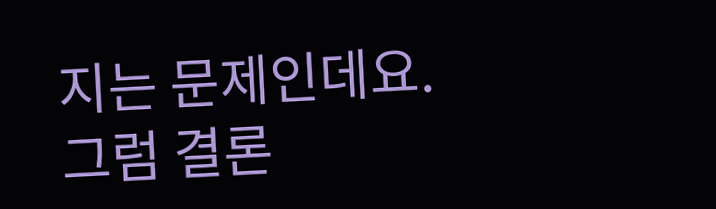지는 문제인데요.
그럼 결론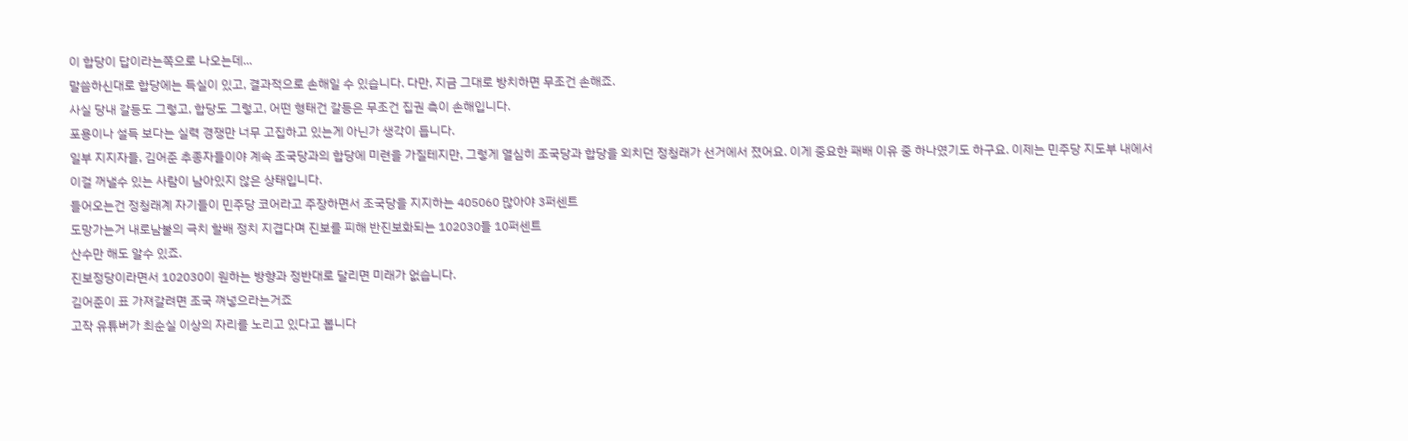이 합당이 답이라는쪽으로 나오는데...
말씀하신대로 합당에는 득실이 있고, 결과적으로 손해일 수 있습니다. 다만, 지금 그대로 방치하면 무조건 손해죠.
사실 당내 갈등도 그렇고, 합당도 그렇고, 어떤 형태건 갈등은 무조건 집권 측이 손해입니다.
포용이나 설득 보다는 실력 경쟁만 너무 고집하고 있는게 아닌가 생각이 듭니다.
일부 지지자들, 김어준 추종자들이야 계속 조국당과의 합당에 미련을 가질테지만, 그렇게 열심히 조국당과 합당을 외치던 정청래가 선거에서 졌어요. 이게 중요한 패배 이유 중 하나였기도 하구요. 이제는 민주당 지도부 내에서 이걸 꺼낼수 있는 사람이 남아있지 않은 상태입니다.
들어오는건 정청래계 자기들이 민주당 코어라고 주장하면서 조국당을 지지하는 405060 많아야 3퍼센트
도망가는거 내로남불의 극치 할배 정치 지겹다며 진보를 피해 반진보화되는 102030들 10퍼센트
산수만 해도 알수 있죠.
진보정당이라면서 102030이 원하는 방향과 정반대로 달리면 미래가 없습니다.
김어준이 표 가져갈려면 조국 껴넣으라는거죠
고작 유튜버가 최순실 이상의 자리를 노리고 있다고 봅니다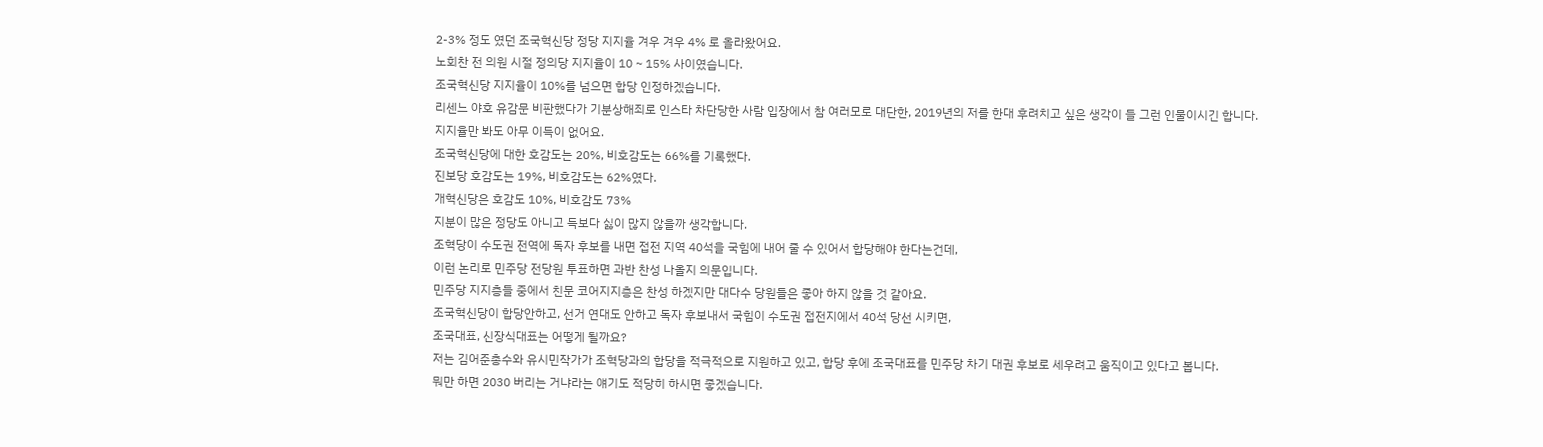2-3% 정도 였던 조국혁신당 정당 지지율 겨우 겨우 4% 로 올라왔어요.
노회찬 전 의원 시절 정의당 지지율이 10 ~ 15% 사이였습니다.
조국혁신당 지지율이 10%를 넘으면 합당 인정하겠습니다.
리센느 야호 유감문 비판했다가 기분상해죄로 인스타 차단당한 사람 입장에서 참 여러모로 대단한, 2019년의 저를 한대 후려치고 싶은 생각이 들 그런 인물이시긴 합니다.
지지율만 봐도 아무 이득이 없어요.
조국혁신당에 대한 호감도는 20%, 비호감도는 66%를 기록했다.
진보당 호감도는 19%, 비호감도는 62%였다.
개혁신당은 호감도 10%, 비호감도 73%
지분이 많은 정당도 아니고 득보다 싫이 많지 않을까 생각합니다.
조혁당이 수도권 전역에 독자 후보를 내면 접전 지역 40석을 국힘에 내어 줄 수 있어서 합당해야 한다는건데,
이런 논리로 민주당 전당원 투표하면 과반 찬성 나올지 의문입니다.
민주당 지지층들 중에서 친문 코어지지층은 찬성 하겠지만 대다수 당원들은 좋아 하지 않을 것 같아요.
조국혁신당이 합당안하고, 선거 연대도 안하고 독자 후보내서 국힘이 수도권 접전지에서 40석 당선 시키면,
조국대표, 신장식대표는 어떻게 될까요?
저는 김어준총수와 유시민작가가 조혁당과의 합당을 적극적으로 지원하고 있고, 합당 후에 조국대표를 민주당 차기 대권 후보로 세우려고 움직이고 있다고 봅니다.
뭐만 하면 2030 버리는 거냐라는 얘기도 적당히 하시면 좋겠습니다.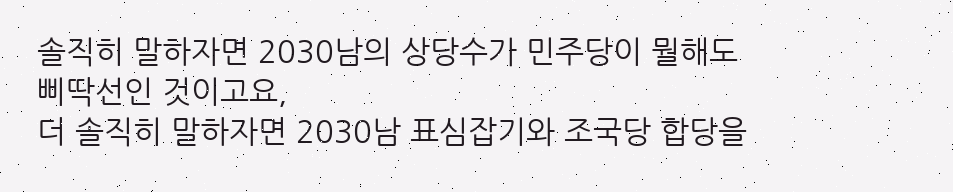솔직히 말하자면 2030남의 상당수가 민주당이 뭘해도 삐딱선인 것이고요,
더 솔직히 말하자면 2030남 표심잡기와 조국당 합당을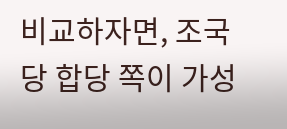비교하자면, 조국당 합당 쪽이 가성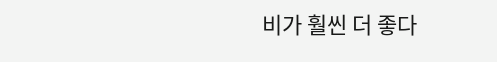비가 훨씬 더 좋다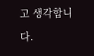고 생각합니다.